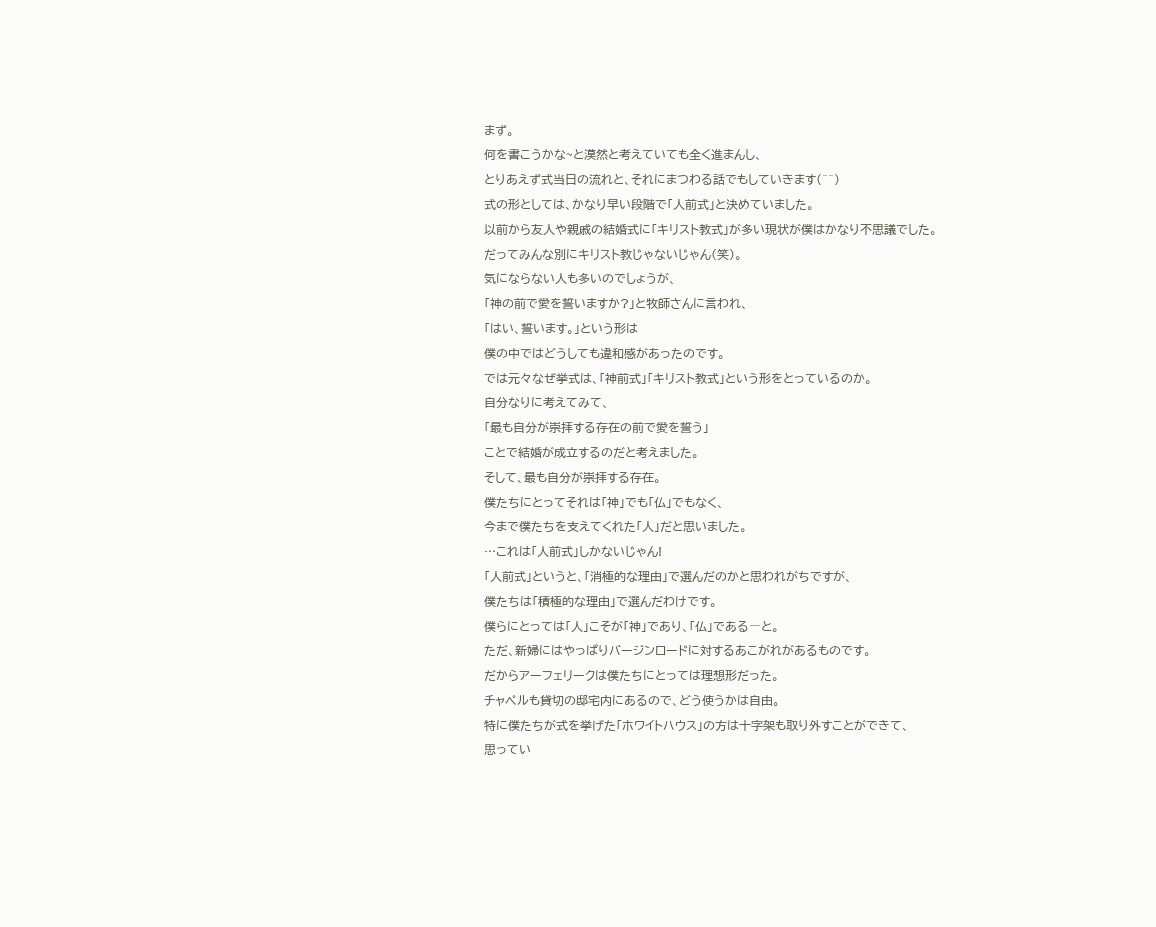まず。
何を書こうかな~と漠然と考えていても全く進まんし、
とりあえず式当日の流れと、それにまつわる話でもしていきます(^^)
式の形としては、かなり早い段階で「人前式」と決めていました。
以前から友人や親戚の結婚式に「キリスト教式」が多い現状が僕はかなり不思議でした。
だってみんな別にキリスト教じゃないじゃん(笑)。
気にならない人も多いのでしょうが、
「神の前で愛を誓いますか?」と牧師さんに言われ、
「はい、誓います。」という形は
僕の中ではどうしても違和感があったのです。
では元々なぜ挙式は、「神前式」「キリスト教式」という形をとっているのか。
自分なりに考えてみて、
「最も自分が崇拝する存在の前で愛を誓う」
ことで結婚が成立するのだと考えました。
そして、最も自分が崇拝する存在。
僕たちにとってそれは「神」でも「仏」でもなく、
今まで僕たちを支えてくれた「人」だと思いました。
…これは「人前式」しかないじゃん!
「人前式」というと、「消極的な理由」で選んだのかと思われがちですが、
僕たちは「積極的な理由」で選んだわけです。
僕らにとっては「人」こそが「神」であり、「仏」である―と。
ただ、新婦にはやっぱりバージンロードに対するあこがれがあるものです。
だからアーフェリークは僕たちにとっては理想形だった。
チャペルも貸切の邸宅内にあるので、どう使うかは自由。
特に僕たちが式を挙げた「ホワイトハウス」の方は十字架も取り外すことができて、
思ってい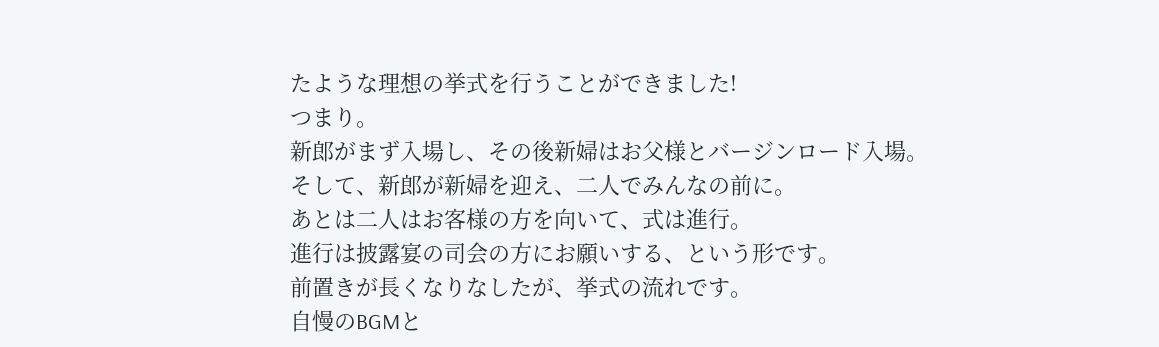たような理想の挙式を行うことができました!
つまり。
新郎がまず入場し、その後新婦はお父様とバージンロード入場。
そして、新郎が新婦を迎え、二人でみんなの前に。
あとは二人はお客様の方を向いて、式は進行。
進行は披露宴の司会の方にお願いする、という形です。
前置きが長くなりなしたが、挙式の流れです。
自慢のBGMと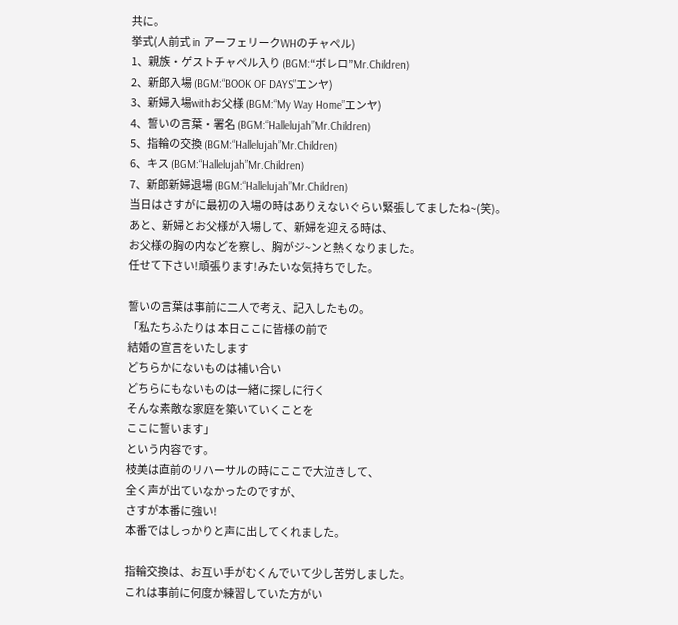共に。
挙式(人前式 in アーフェリークWHのチャペル)
1、親族・ゲストチャペル入り (BGM:“ボレロ”Mr.Children)
2、新郎入場 (BGM:“BOOK OF DAYS”エンヤ)
3、新婦入場withお父様 (BGM:“My Way Home”エンヤ)
4、誓いの言葉・署名 (BGM:“Hallelujah”Mr.Children)
5、指輪の交換 (BGM:“Hallelujah”Mr.Children)
6、キス (BGM:“Hallelujah”Mr.Children)
7、新郎新婦退場 (BGM:“Hallelujah”Mr.Children)
当日はさすがに最初の入場の時はありえないぐらい緊張してましたね~(笑)。
あと、新婦とお父様が入場して、新婦を迎える時は、
お父様の胸の内などを察し、胸がジ~ンと熱くなりました。
任せて下さい!頑張ります!みたいな気持ちでした。

誓いの言葉は事前に二人で考え、記入したもの。
「私たちふたりは 本日ここに皆様の前で
結婚の宣言をいたします
どちらかにないものは補い合い
どちらにもないものは一緒に探しに行く
そんな素敵な家庭を築いていくことを
ここに誓います」
という内容です。
枝美は直前のリハーサルの時にここで大泣きして、
全く声が出ていなかったのですが、
さすが本番に強い!
本番ではしっかりと声に出してくれました。

指輪交換は、お互い手がむくんでいて少し苦労しました。
これは事前に何度か練習していた方がい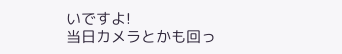いですよ!
当日カメラとかも回っ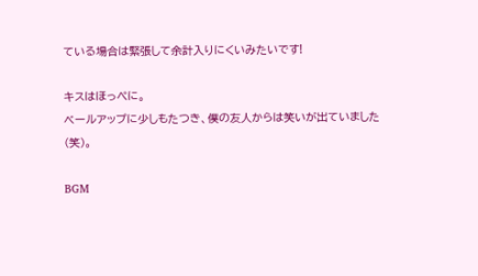ている場合は緊張して余計入りにくいみたいです!

キスはほっぺに。
ベールアップに少しもたつき、僕の友人からは笑いが出ていました(笑)。

BGM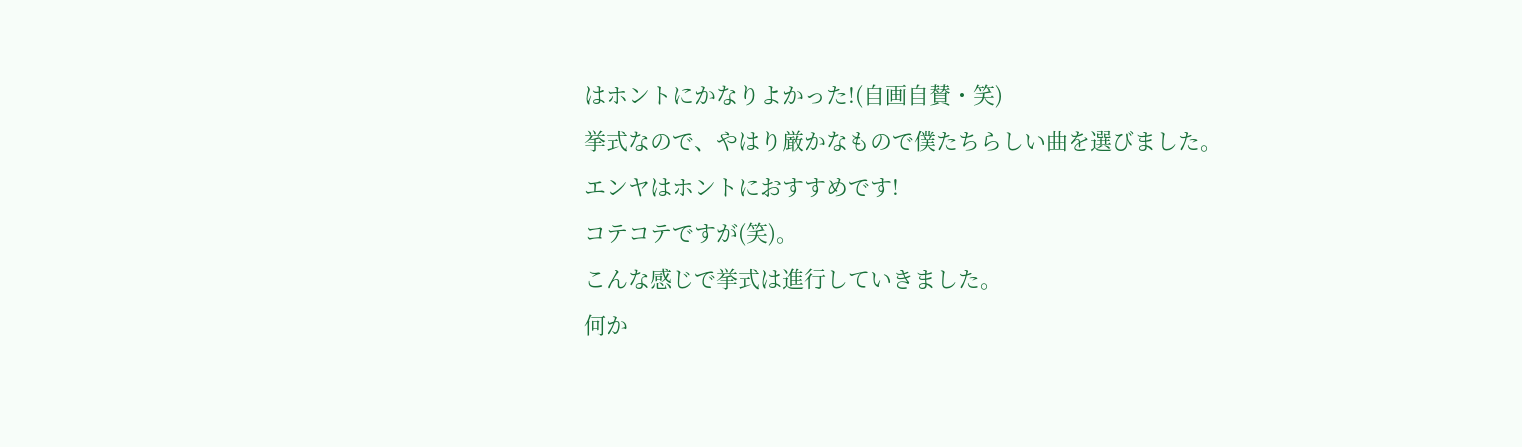はホントにかなりよかった!(自画自賛・笑)
挙式なので、やはり厳かなもので僕たちらしい曲を選びました。
エンヤはホントにおすすめです!
コテコテですが(笑)。
こんな感じで挙式は進行していきました。
何か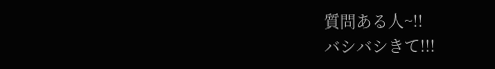質問ある人~!!
バシバシきて!!!